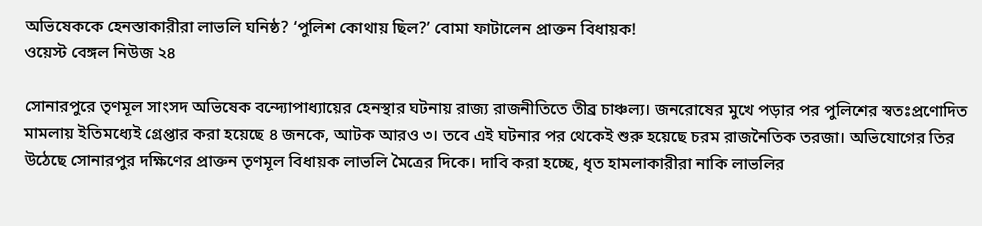অভিষেককে হেনস্তাকারীরা লাভলি ঘনিষ্ঠ? ‘পুলিশ কোথায় ছিল?’ বোমা ফাটালেন প্রাক্তন বিধায়ক!
ওয়েস্ট বেঙ্গল নিউজ ২৪

সোনারপুরে তৃণমূল সাংসদ অভিষেক বন্দ্যোপাধ্যায়ের হেনস্থার ঘটনায় রাজ্য রাজনীতিতে তীব্র চাঞ্চল্য। জনরোষের মুখে পড়ার পর পুলিশের স্বতঃপ্রণোদিত মামলায় ইতিমধ্যেই গ্রেপ্তার করা হয়েছে ৪ জনকে, আটক আরও ৩। তবে এই ঘটনার পর থেকেই শুরু হয়েছে চরম রাজনৈতিক তরজা। অভিযোগের তির উঠেছে সোনারপুর দক্ষিণের প্রাক্তন তৃণমূল বিধায়ক লাভলি মৈত্রের দিকে। দাবি করা হচ্ছে, ধৃত হামলাকারীরা নাকি লাভলির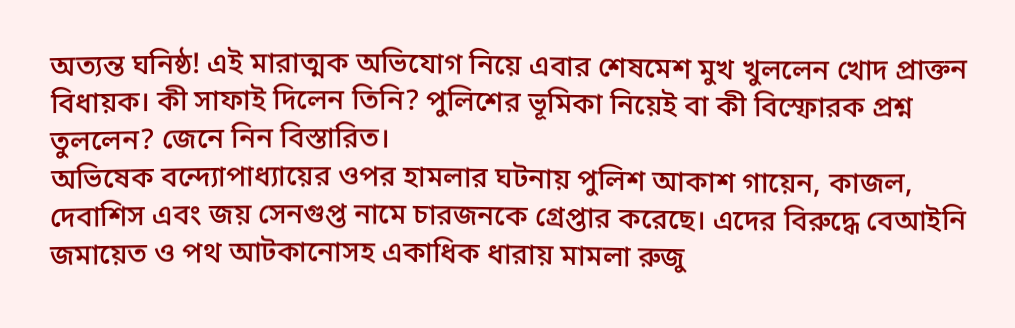অত্যন্ত ঘনিষ্ঠ! এই মারাত্মক অভিযোগ নিয়ে এবার শেষমেশ মুখ খুললেন খোদ প্রাক্তন বিধায়ক। কী সাফাই দিলেন তিনি? পুলিশের ভূমিকা নিয়েই বা কী বিস্ফোরক প্রশ্ন তুললেন? জেনে নিন বিস্তারিত।
অভিষেক বন্দ্যোপাধ্যায়ের ওপর হামলার ঘটনায় পুলিশ আকাশ গায়েন, কাজল, দেবাশিস এবং জয় সেনগুপ্ত নামে চারজনকে গ্রেপ্তার করেছে। এদের বিরুদ্ধে বেআইনি জমায়েত ও পথ আটকানোসহ একাধিক ধারায় মামলা রুজু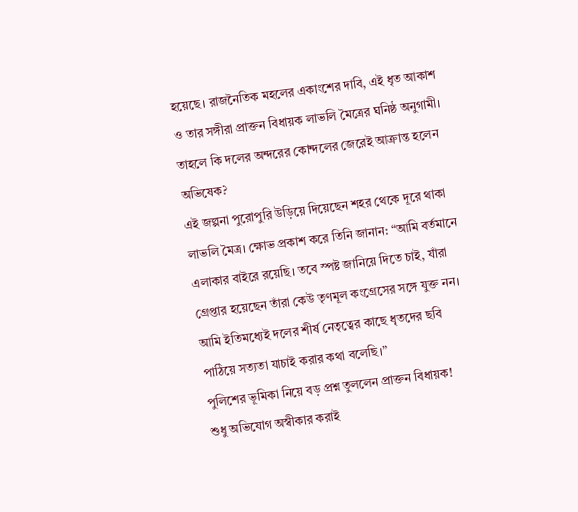হয়েছে। রাজনৈতিক মহলের একাংশের দাবি, এই ধৃত আকাশ ও তার সঙ্গীরা প্রাক্তন বিধায়ক লাভলি মৈত্রের ঘনিষ্ঠ অনুগামী। তাহলে কি দলের অন্দরের কোন্দলের জেরেই আক্রান্ত হলেন অভিষেক?
এই জল্পনা পুরোপুরি উড়িয়ে দিয়েছেন শহর থেকে দূরে থাকা লাভলি মৈত্র। ক্ষোভ প্রকাশ করে তিনি জানান: “আমি বর্তমানে এলাকার বাইরে রয়েছি। তবে স্পষ্ট জানিয়ে দিতে চাই, যাঁরা গ্রেপ্তার হয়েছেন তাঁরা কেউ তৃণমূল কংগ্রেসের সঙ্গে যুক্ত নন। আমি ইতিমধ্যেই দলের শীর্ষ নেতৃত্বের কাছে ধৃতদের ছবি পাঠিয়ে সত্যতা যাচাই করার কথা বলেছি।”
পুলিশের ভূমিকা নিয়ে বড় প্রশ্ন তুললেন প্রাক্তন বিধায়ক!
শুধু অভিযোগ অস্বীকার করাই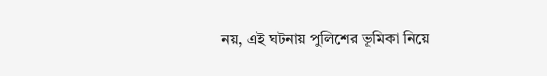নয়, এই ঘটনায় পুলিশের ভূমিকা নিয়ে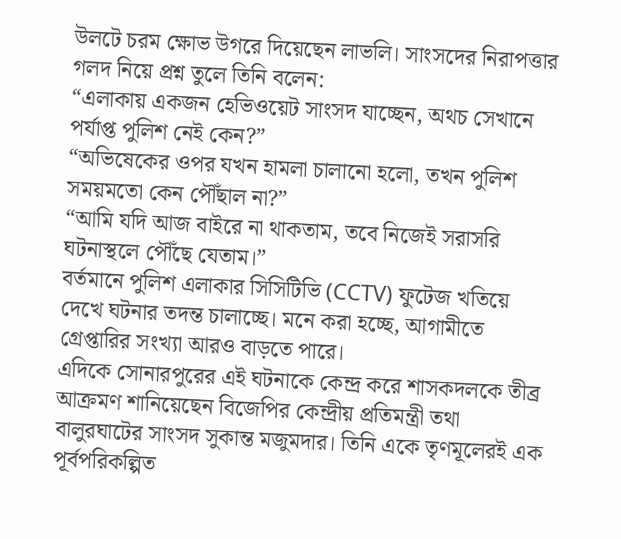উলটে চরম ক্ষোভ উগরে দিয়েছেন লাভলি। সাংসদের নিরাপত্তার গলদ নিয়ে প্রশ্ন তুলে তিনি বলেন:
“এলাকায় একজন হেভিওয়েট সাংসদ যাচ্ছেন, অথচ সেখানে পর্যাপ্ত পুলিশ নেই কেন?”
“অভিষেকের ওপর যখন হামলা চালানো হলো, তখন পুলিশ সময়মতো কেন পৌঁছাল না?”
“আমি যদি আজ বাইরে না থাকতাম, তবে নিজেই সরাসরি ঘটনাস্থলে পৌঁছে যেতাম।”
বর্তমানে পুলিশ এলাকার সিসিটিভি (CCTV) ফুটেজ খতিয়ে দেখে ঘটনার তদন্ত চালাচ্ছে। মনে করা হচ্ছে, আগামীতে গ্রেপ্তারির সংখ্যা আরও বাড়তে পারে।
এদিকে সোনারপুরের এই ঘটনাকে কেন্দ্র করে শাসকদলকে তীব্র আক্রমণ শানিয়েছেন বিজেপির কেন্দ্রীয় প্রতিমন্ত্রী তথা বালুরঘাটের সাংসদ সুকান্ত মজুমদার। তিনি একে তৃণমূলেরই এক পূর্বপরিকল্পিত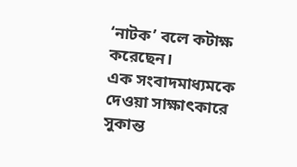‘নাটক’ বলে কটাক্ষ করেছেন।
এক সংবাদমাধ্যমকে দেওয়া সাক্ষাৎকারে সুকান্ত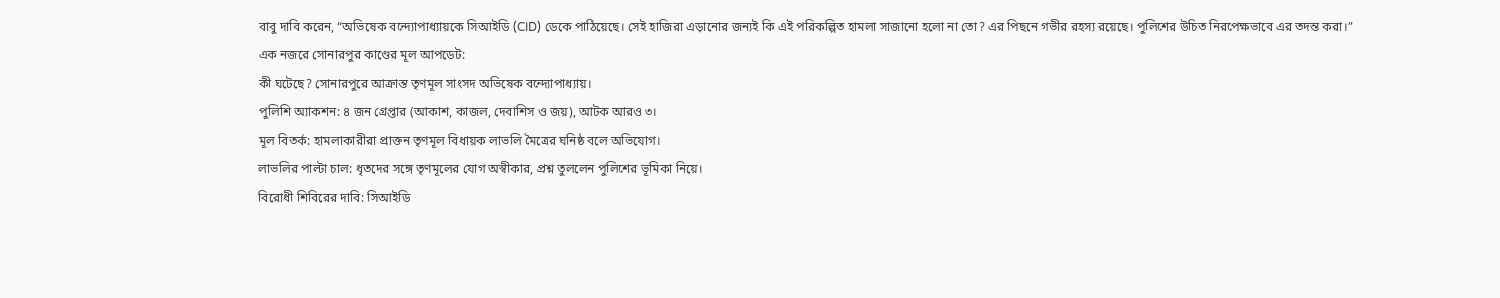বাবু দাবি করেন, “অভিষেক বন্দ্যোপাধ্যায়কে সিআইডি (CID) ডেকে পাঠিয়েছে। সেই হাজিরা এড়ানোর জন্যই কি এই পরিকল্পিত হামলা সাজানো হলো না তো? এর পিছনে গভীর রহস্য রয়েছে। পুলিশের উচিত নিরপেক্ষভাবে এর তদন্ত করা।”
এক নজরে সোনারপুর কাণ্ডের মূল আপডেট:
কী ঘটেছে? সোনারপুরে আক্রান্ত তৃণমূল সাংসদ অভিষেক বন্দ্যোপাধ্যায়।
পুলিশি অ্যাকশন: ৪ জন গ্রেপ্তার (আকাশ, কাজল, দেবাশিস ও জয়), আটক আরও ৩।
মূল বিতর্ক: হামলাকারীরা প্রাক্তন তৃণমূল বিধায়ক লাভলি মৈত্রের ঘনিষ্ঠ বলে অভিযোগ।
লাভলির পাল্টা চাল: ধৃতদের সঙ্গে তৃণমূলের যোগ অস্বীকার, প্রশ্ন তুললেন পুলিশের ভূমিকা নিয়ে।
বিরোধী শিবিরের দাবি: সিআইডি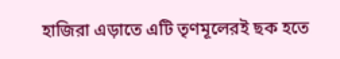হাজিরা এড়াতে এটি তৃণমূলেরই ছক হতে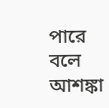পারে বলে আশঙ্কা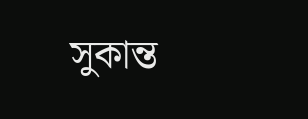সুকান্ত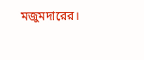মজুমদারের।